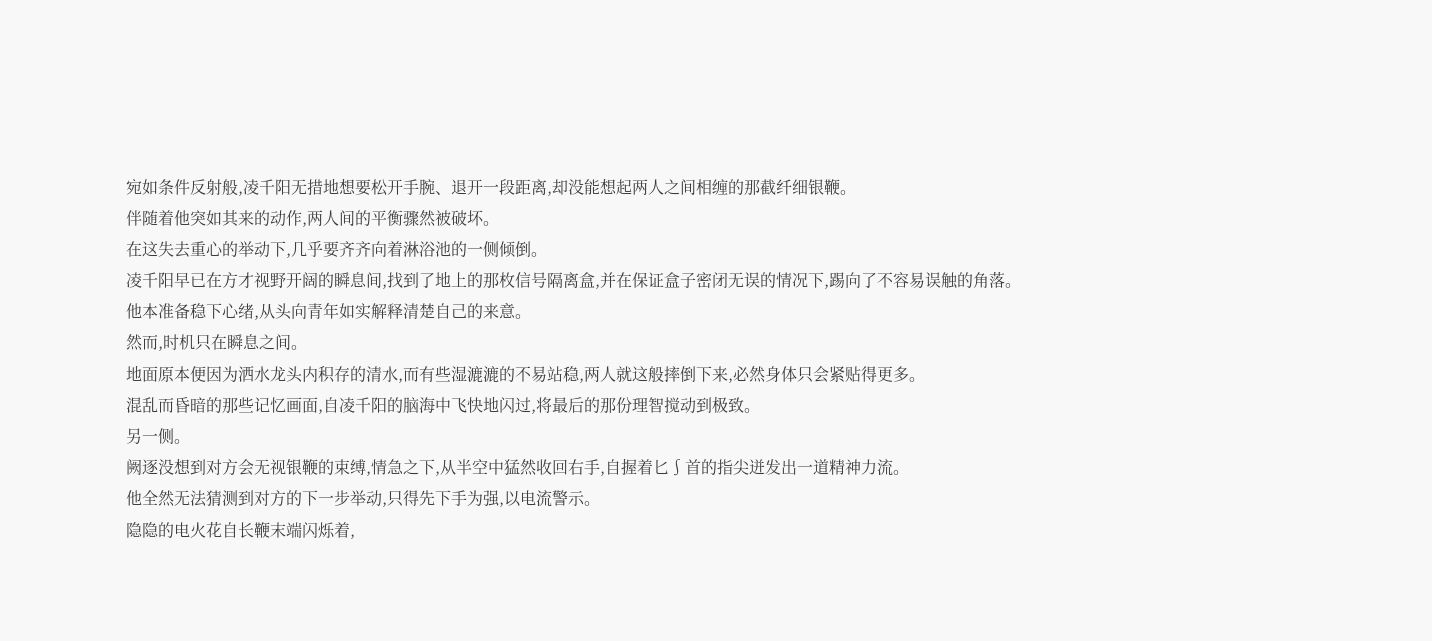宛如条件反射般,凌千阳无措地想要松开手腕、退开一段距离,却没能想起两人之间相缠的那截纤细银鞭。
伴随着他突如其来的动作,两人间的平衡骤然被破坏。
在这失去重心的举动下,几乎要齐齐向着淋浴池的一侧倾倒。
凌千阳早已在方才视野开阔的瞬息间,找到了地上的那枚信号隔离盒,并在保证盒子密闭无误的情况下,踢向了不容易误触的角落。
他本准备稳下心绪,从头向青年如实解释清楚自己的来意。
然而,时机只在瞬息之间。
地面原本便因为洒水龙头内积存的清水,而有些湿漉漉的不易站稳,两人就这般摔倒下来,必然身体只会紧贴得更多。
混乱而昏暗的那些记忆画面,自凌千阳的脑海中飞快地闪过,将最后的那份理智搅动到极致。
另一侧。
阙逐没想到对方会无视银鞭的束缚,情急之下,从半空中猛然收回右手,自握着匕∫首的指尖迸发出一道精神力流。
他全然无法猜测到对方的下一步举动,只得先下手为强,以电流警示。
隐隐的电火花自长鞭末端闪烁着,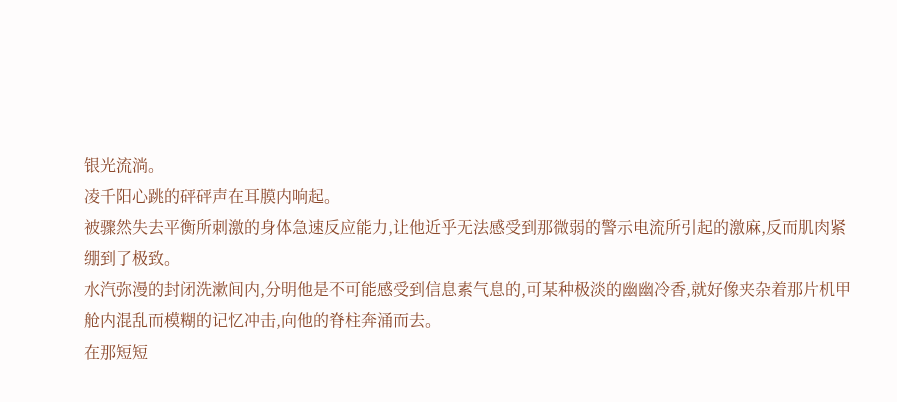银光流淌。
凌千阳心跳的砰砰声在耳膜内响起。
被骤然失去平衡所刺激的身体急速反应能力,让他近乎无法感受到那微弱的警示电流所引起的激麻,反而肌肉紧绷到了极致。
水汽弥漫的封闭洗漱间内,分明他是不可能感受到信息素气息的,可某种极淡的幽幽冷香,就好像夹杂着那片机甲舱内混乱而模糊的记忆冲击,向他的脊柱奔涌而去。
在那短短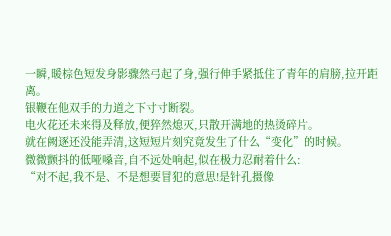一瞬,暖棕色短发身影骤然弓起了身,强行伸手紧抵住了青年的肩膀,拉开距离。
银鞭在他双手的力道之下寸寸断裂。
电火花还未来得及释放,便猝然熄灭,只散开满地的热烫碎片。
就在阙逐还没能弄清,这短短片刻究竟发生了什么“变化”的时候。
微微颤抖的低哑嗓音,自不远处响起,似在极力忍耐着什么:
“对不起,我不是、不是想要冒犯的意思!是针孔摄像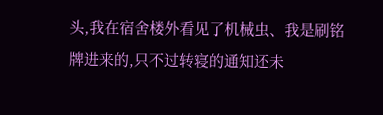头,我在宿舍楼外看见了机械虫、我是刷铭牌进来的,只不过转寝的通知还未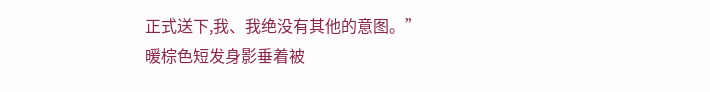正式送下,我、我绝没有其他的意图。”
暖棕色短发身影垂着被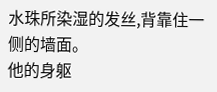水珠所染湿的发丝,背靠住一侧的墙面。
他的身躯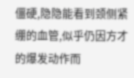僵硬,隐隐能看到颈侧紧绷的血管,似乎仍因方才的爆发动作而